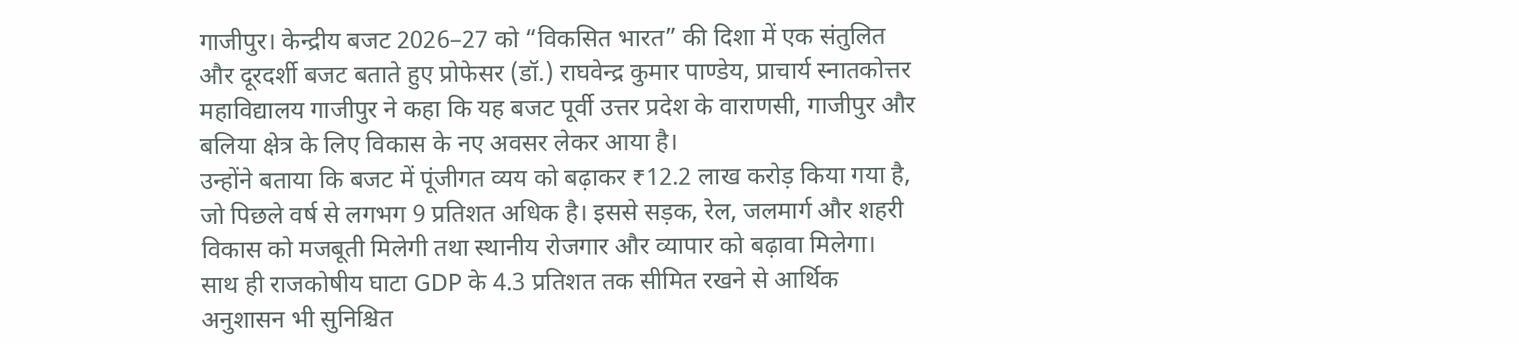गाजीपुर। केन्द्रीय बजट 2026–27 को “विकसित भारत” की दिशा में एक संतुलित और दूरदर्शी बजट बताते हुए प्रोफेसर (डॉ.) राघवेन्द्र कुमार पाण्डेय, प्राचार्य स्नातकोत्तर महाविद्यालय गाजीपुर ने कहा कि यह बजट पूर्वी उत्तर प्रदेश के वाराणसी, गाजीपुर और बलिया क्षेत्र के लिए विकास के नए अवसर लेकर आया है।
उन्होंने बताया कि बजट में पूंजीगत व्यय को बढ़ाकर ₹12.2 लाख करोड़ किया गया है, जो पिछले वर्ष से लगभग 9 प्रतिशत अधिक है। इससे सड़क, रेल, जलमार्ग और शहरी विकास को मजबूती मिलेगी तथा स्थानीय रोजगार और व्यापार को बढ़ावा मिलेगा। साथ ही राजकोषीय घाटा GDP के 4.3 प्रतिशत तक सीमित रखने से आर्थिक अनुशासन भी सुनिश्चित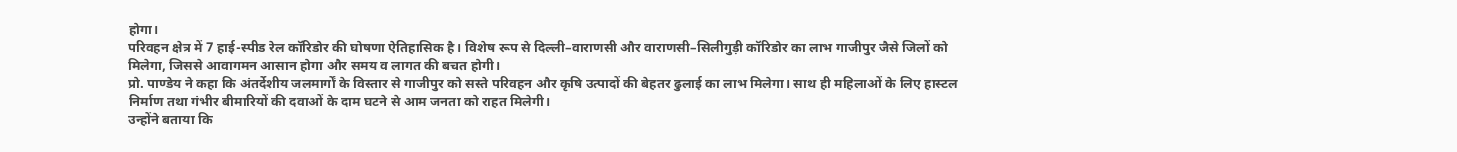होगा।
परिवहन क्षेत्र में 7 हाई-स्पीड रेल कॉरिडोर की घोषणा ऐतिहासिक है। विशेष रूप से दिल्ली–वाराणसी और वाराणसी–सिलीगुड़ी कॉरिडोर का लाभ गाजीपुर जैसे जिलों को मिलेगा, जिससे आवागमन आसान होगा और समय व लागत की बचत होगी।
प्रो. पाण्डेय ने कहा कि अंतर्देशीय जलमार्गों के विस्तार से गाजीपुर को सस्ते परिवहन और कृषि उत्पादों की बेहतर ढुलाई का लाभ मिलेगा। साथ ही महिलाओं के लिए हास्टल निर्माण तथा गंभीर बीमारियों की दवाओं के दाम घटने से आम जनता को राहत मिलेगी।
उन्होंने बताया कि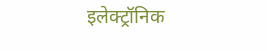इलेक्ट्रॉनिक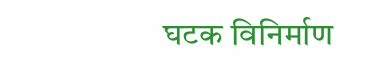घटक विनिर्माण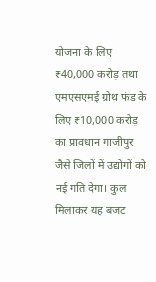योजना के लिए ₹40,000 करोड़ तथा एमएसएमई ग्रोथ फंड के लिए ₹10,000 करोड़ का प्रावधान गाजीपुर जैसे जिलों में उद्योगों को नई गति देगा। कुल मिलाकर यह बजट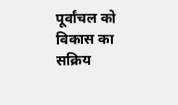पूर्वांचल को विकास का सक्रिय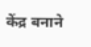केंद्र बनाने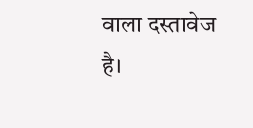वाला दस्तावेज है।